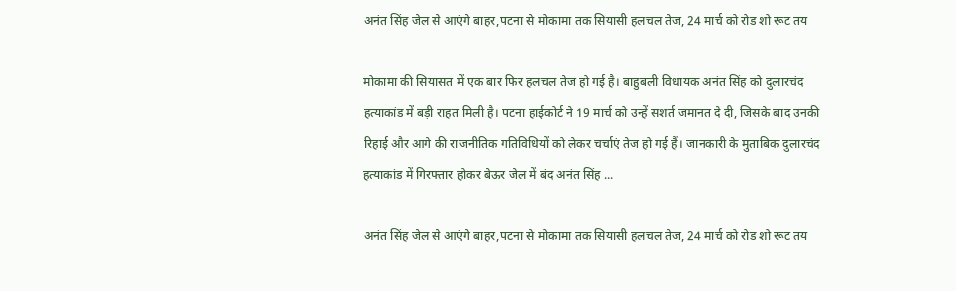अनंत सिंह जेल से आएंगे बाहर,पटना से मोकामा तक सियासी हलचल तेज, 24 मार्च को रोड शो रूट तय

मोकामा की सियासत में एक बार फिर हलचल तेज हो गई है। बाहुबली विधायक अनंत सिंह को दुलारचंद हत्याकांड में बड़ी राहत मिली है। पटना हाईकोर्ट ने 19 मार्च को उन्हें सशर्त जमानत दे दी, जिसके बाद उनकी रिहाई और आगे की राजनीतिक गतिविधियों को लेकर चर्चाएं तेज हो गई हैं। जानकारी के मुताबिक दुलारचंद हत्याकांड में गिरफ्तार होकर बेऊर जेल में बंद अनंत सिंह ...

अनंत सिंह जेल से आएंगे बाहर,पटना से मोकामा तक सियासी हलचल तेज, 24 मार्च को रोड शो रूट तय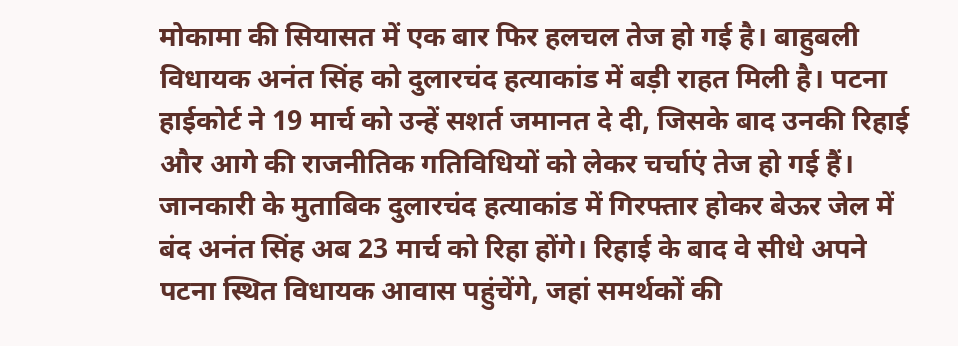मोकामा की सियासत में एक बार फिर हलचल तेज हो गई है। बाहुबली विधायक अनंत सिंह को दुलारचंद हत्याकांड में बड़ी राहत मिली है। पटना हाईकोर्ट ने 19 मार्च को उन्हें सशर्त जमानत दे दी, जिसके बाद उनकी रिहाई और आगे की राजनीतिक गतिविधियों को लेकर चर्चाएं तेज हो गई हैं। जानकारी के मुताबिक दुलारचंद हत्याकांड में गिरफ्तार होकर बेऊर जेल में बंद अनंत सिंह अब 23 मार्च को रिहा होंगे। रिहाई के बाद वे सीधे अपने पटना स्थित विधायक आवास पहुंचेंगे, जहां समर्थकों की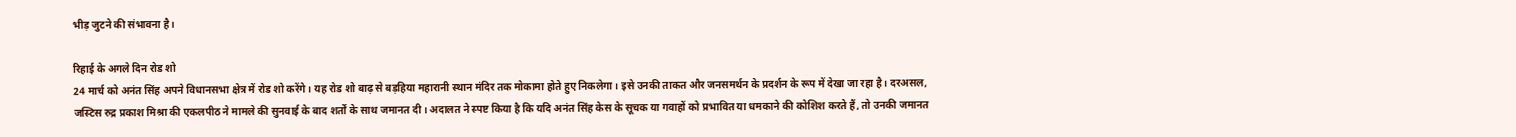भीड़ जुटने की संभावना है।

रिहाई के अगले दिन रोड शो
24 मार्च को अनंत सिंह अपने विधानसभा क्षेत्र में रोड शो करेंगे। यह रोड शो बाढ़ से बड़हिया महारानी स्थान मंदिर तक मोकामा होते हुए निकलेगा। इसे उनकी ताकत और जनसमर्थन के प्रदर्शन के रूप में देखा जा रहा है। दरअसल, जस्टिस रुद्र प्रकाश मिश्रा की एकलपीठ ने मामले की सुनवाई के बाद शर्तों के साथ जमानत दी। अदालत ने स्पष्ट किया है कि यदि अनंत सिंह केस के सूचक या गवाहों को प्रभावित या धमकाने की कोशिश करते हैं, तो उनकी जमानत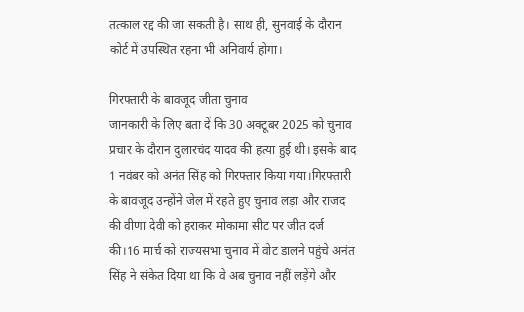तत्काल रद्द की जा सकती है। साथ ही, सुनवाई के दौरान कोर्ट में उपस्थित रहना भी अनिवार्य होगा।

गिरफ्तारी के बावजूद जीता चुनाव
जानकारी के लिए बता दें कि 30 अक्टूबर 2025 को चुनाव प्रचार के दौरान दुलारचंद यादव की हत्या हुई थी। इसके बाद 1 नवंबर को अनंत सिंह को गिरफ्तार किया गया।गिरफ्तारी के बावजूद उन्होंने जेल में रहते हुए चुनाव लड़ा और राजद की वीणा देवी को हराकर मोकामा सीट पर जीत दर्ज की।16 मार्च को राज्यसभा चुनाव में वोट डालने पहुंचे अनंत सिंह ने संकेत दिया था कि वे अब चुनाव नहीं लड़ेंगे और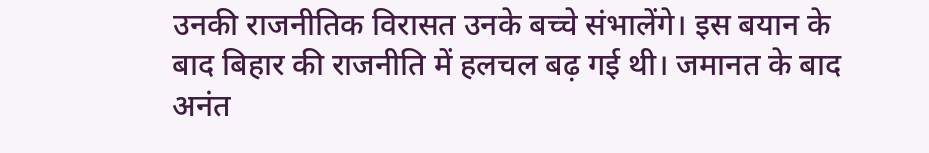उनकी राजनीतिक विरासत उनके बच्चे संभालेंगे। इस बयान के बाद बिहार की राजनीति में हलचल बढ़ गई थी। जमानत के बाद अनंत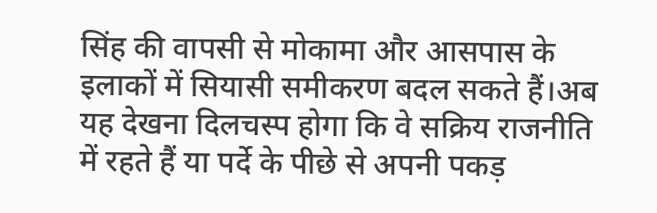सिंह की वापसी से मोकामा और आसपास के इलाकों में सियासी समीकरण बदल सकते हैं।अब यह देखना दिलचस्प होगा कि वे सक्रिय राजनीति में रहते हैं या पर्दे के पीछे से अपनी पकड़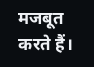मजबूत करते हैं।